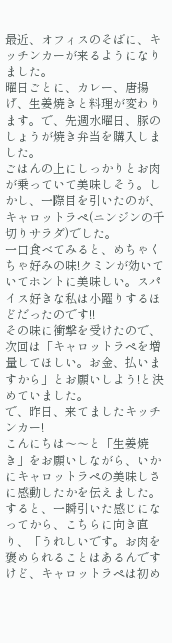最近、オフィスのそばに、キッチンカーが来るようになりました。
曜日ごとに、カレー、唐揚げ、生姜焼きと料理が変わります。で、先週水曜日、豚のしょうが焼き弁当を購入しました。
ごはんの上にしっかりとお肉が乗っていて美味しそう。しかし、一際目を引いたのが、キャロットラペ(ニンジンの千切りサラダ)でした。
一口食べてみると、めちゃくちゃ好みの味!クミンが効いていてホントに美味しい。スパイス好きな私は小躍りするほどだったのです!!
その味に衝撃を受けたので、次回は「キャロットラペを増量してほしい。お金、払いますから」とお願いしよう!と決めていました。
で、昨日、来てましたキッチンカー!
こんにちは〜〜と「生姜焼き」をお願いしながら、いかにキャロットラペの美味しさに感動したかを伝えました。すると、一瞬引いた感じになってから、こちらに向き直り、「うれしいです。お肉を褒められることはあるんですけど、キャロットラペは初め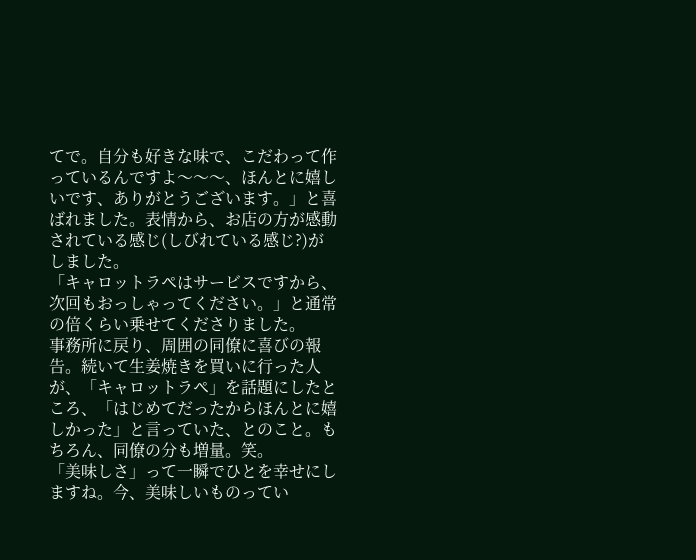てで。自分も好きな味で、こだわって作っているんですよ〜〜〜、ほんとに嬉しいです、ありがとうございます。」と喜ばれました。表情から、お店の方が感動されている感じ(しびれている感じ?)がしました。
「キャロットラペはサービスですから、次回もおっしゃってください。」と通常の倍くらい乗せてくださりました。
事務所に戻り、周囲の同僚に喜びの報告。続いて生姜焼きを買いに行った人が、「キャロットラペ」を話題にしたところ、「はじめてだったからほんとに嬉しかった」と言っていた、とのこと。もちろん、同僚の分も増量。笑。
「美味しさ」って一瞬でひとを幸せにしますね。今、美味しいものってい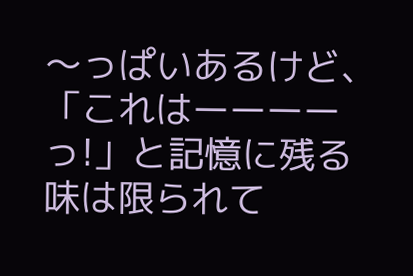〜っぱいあるけど、「これはーーーーっ!」と記憶に残る味は限られて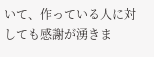いて、作っている人に対しても感謝が湧きま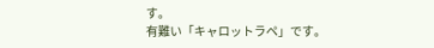す。
有難い「キャロットラペ」です。